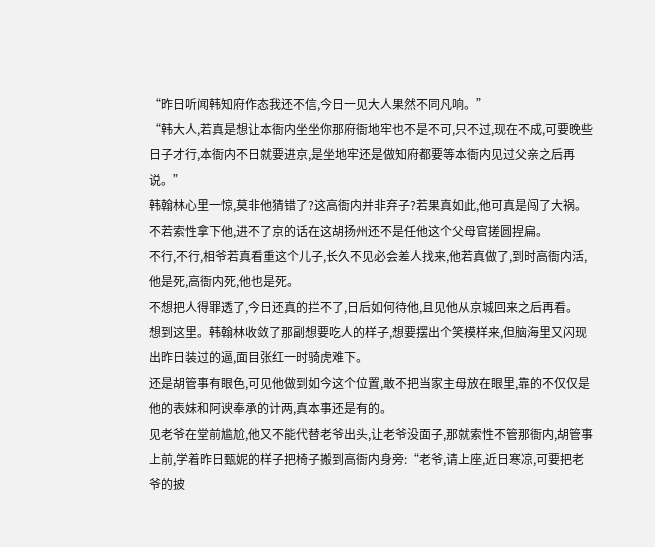“昨日听闻韩知府作态我还不信,今日一见大人果然不同凡响。”
“韩大人,若真是想让本衙内坐坐你那府衙地牢也不是不可,只不过,现在不成,可要晚些日子才行,本衙内不日就要进京,是坐地牢还是做知府都要等本衙内见过父亲之后再说。”
韩翰林心里一惊,莫非他猜错了?这高衙内并非弃子?若果真如此,他可真是闯了大祸。
不若索性拿下他,进不了京的话在这胡扬州还不是任他这个父母官搓圆捏扁。
不行,不行,相爷若真看重这个儿子,长久不见必会差人找来,他若真做了,到时高衙内活,他是死,高衙内死,他也是死。
不想把人得罪透了,今日还真的拦不了,日后如何待他,且见他从京城回来之后再看。
想到这里。韩翰林收敛了那副想要吃人的样子,想要摆出个笑模样来,但脑海里又闪现出昨日装过的逼,面目张红一时骑虎难下。
还是胡管事有眼色,可见他做到如今这个位置,敢不把当家主母放在眼里,靠的不仅仅是他的表妹和阿谀奉承的计两,真本事还是有的。
见老爷在堂前尴尬,他又不能代替老爷出头,让老爷没面子,那就索性不管那衙内,胡管事上前,学着昨日甄妮的样子把椅子搬到高衙内身旁:“老爷,请上座,近日寒凉,可要把老爷的披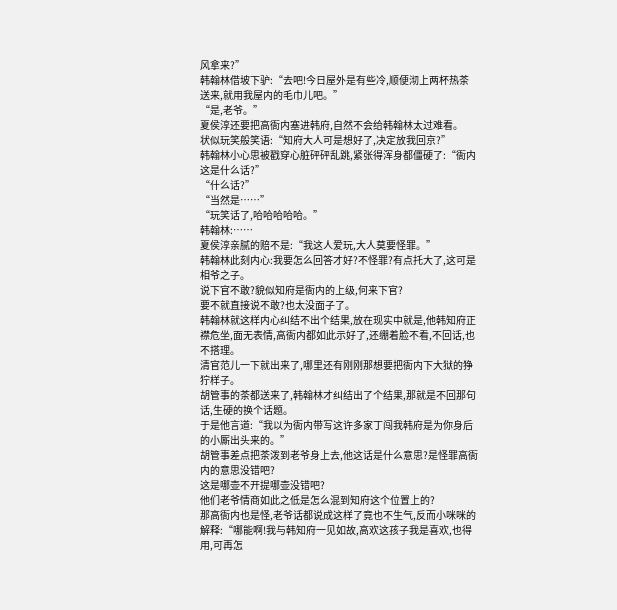风拿来?”
韩翰林借坡下驴:“去吧!今日屋外是有些冷,顺便沏上两杯热茶送来,就用我屋内的毛巾儿吧。”
“是,老爷。”
夏侯淳还要把高衙内塞进韩府,自然不会给韩翰林太过难看。
状似玩笑般笑语:“知府大人可是想好了,决定放我回京?”
韩翰林小心思被戳穿心脏砰砰乱跳,紧张得浑身都僵硬了:“衙内这是什么话?”
“什么话?”
“当然是……”
“玩笑话了,哈哈哈哈哈。”
韩翰林:……
夏侯淳亲腻的赔不是:“我这人爱玩,大人莫要怪罪。”
韩翰林此刻内心:我要怎么回答才好?不怪罪?有点托大了,这可是相爷之子。
说下官不敢?貌似知府是衙内的上级,何来下官?
要不就直接说不敢?也太没面子了。
韩翰林就这样内心纠结不出个结果,放在现实中就是,他韩知府正襟危坐,面无表情,高衙内都如此示好了,还绷着脸不看,不回话,也不搭理。
清官范儿一下就出来了,哪里还有刚刚那想要把衙内下大狱的狰狞样子。
胡管事的茶都送来了,韩翰林才纠结出了个结果,那就是不回那句话,生硬的换个话题。
于是他言道:“我以为衙内带写这许多家丁闯我韩府是为你身后的小厮出头来的。”
胡管事差点把茶泼到老爷身上去,他这话是什么意思?是怪罪高衙内的意思没错吧?
这是哪壶不开提哪壶没错吧?
他们老爷情商如此之低是怎么混到知府这个位置上的?
那高衙内也是怪,老爷话都说成这样了竟也不生气,反而小咪咪的解释:“哪能啊!我与韩知府一见如故,高欢这孩子我是喜欢,也得用,可再怎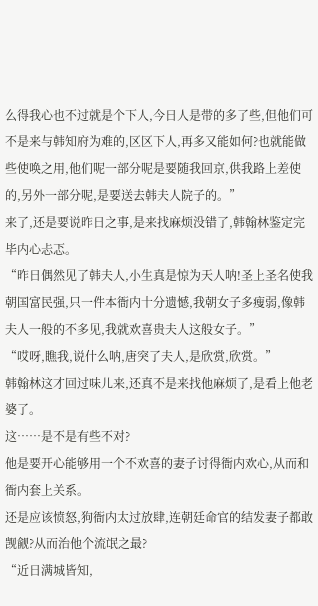么得我心也不过就是个下人,今日人是带的多了些,但他们可不是来与韩知府为难的,区区下人,再多又能如何?也就能做些使唤之用,他们呢一部分呢是要随我回京,供我路上差使的,另外一部分呢,是要送去韩夫人院子的。”
来了,还是要说昨日之事,是来找麻烦没错了,韩翰林鉴定完毕内心忐忑。
“昨日偶然见了韩夫人,小生真是惊为天人呐!圣上圣名使我朝国富民强,只一件本衙内十分遗憾,我朝女子多瘦弱,像韩夫人一般的不多见,我就欢喜贵夫人这般女子。”
“哎呀,瞧我,说什么呐,唐突了夫人,是欣赏,欣赏。”
韩翰林这才回过味儿来,还真不是来找他麻烦了,是看上他老婆了。
这……是不是有些不对?
他是要开心能够用一个不欢喜的妻子讨得衙内欢心,从而和衙内套上关系。
还是应该愤怒,狗衙内太过放肆,连朝廷命官的结发妻子都敢觊觎?从而治他个流氓之最?
“近日满城皆知,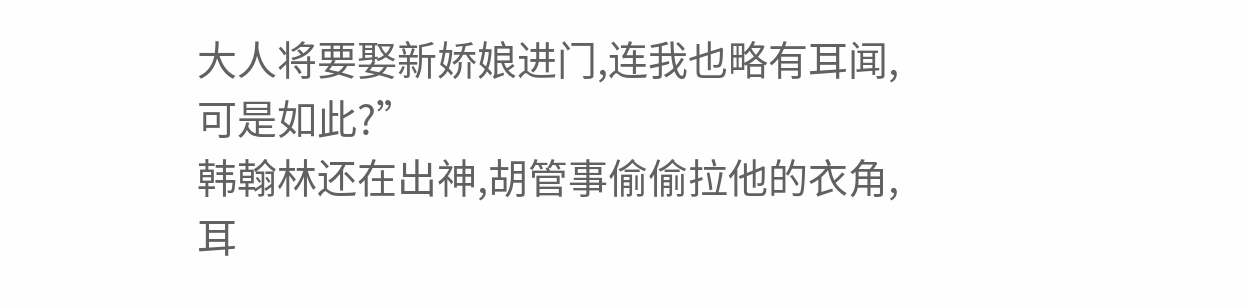大人将要娶新娇娘进门,连我也略有耳闻,可是如此?”
韩翰林还在出神,胡管事偷偷拉他的衣角,耳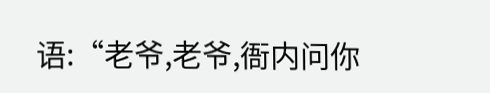语:“老爷,老爷,衙内问你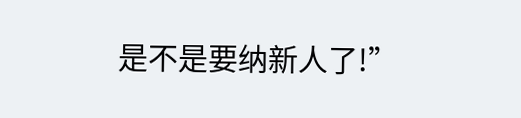是不是要纳新人了!”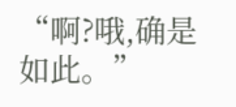“啊?哦,确是如此。”